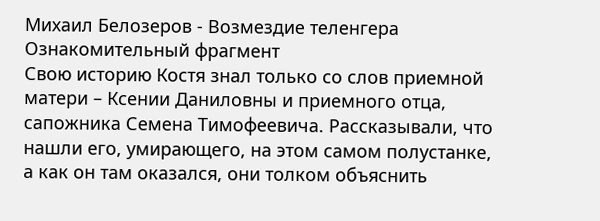Михаил Белозеров - Возмездие теленгера
Ознакомительный фрагмент
Свою историю Костя знал только со слов приемной матери – Ксении Даниловны и приемного отца, сапожника Семена Тимофеевича. Рассказывали, что нашли его, умирающего, на этом самом полустанке, а как он там оказался, они толком объяснить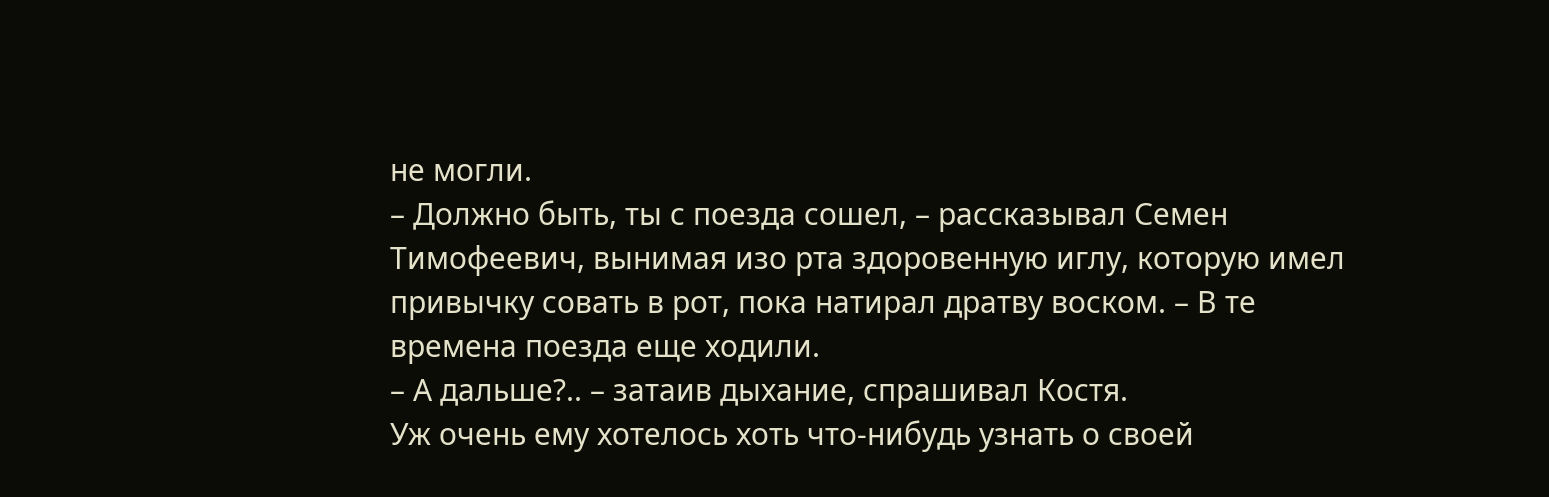не могли.
– Должно быть, ты с поезда сошел, – рассказывал Семен Тимофеевич, вынимая изо рта здоровенную иглу, которую имел привычку совать в рот, пока натирал дратву воском. – В те времена поезда еще ходили.
– А дальше?.. – затаив дыхание, спрашивал Костя.
Уж очень ему хотелось хоть что-нибудь узнать о своей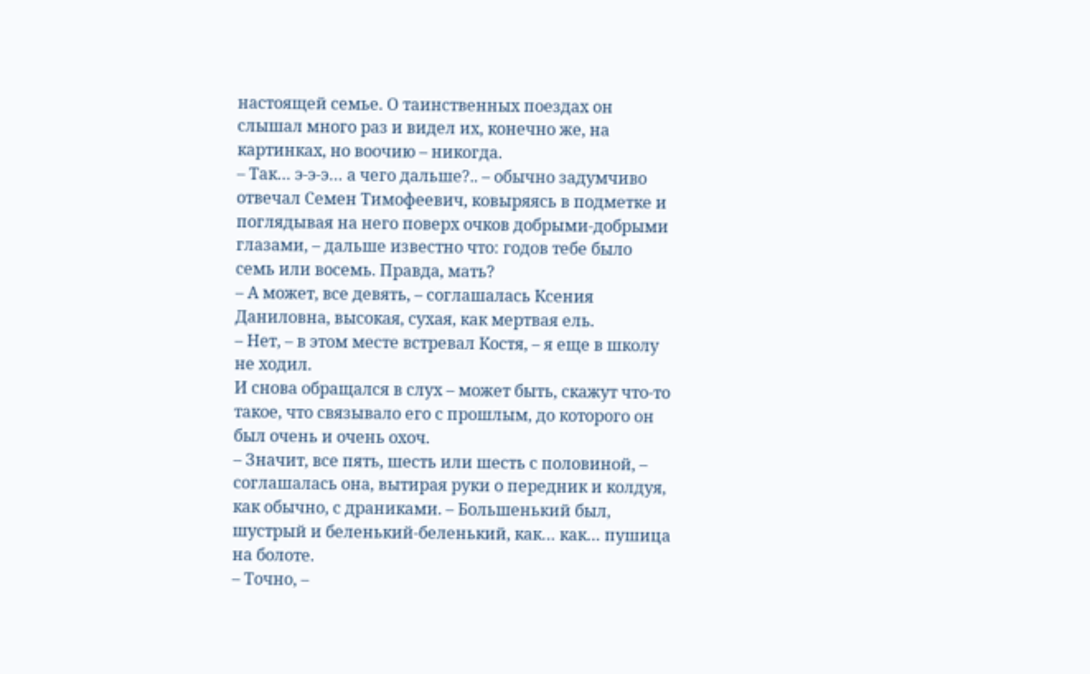настоящей семье. О таинственных поездах он слышал много раз и видел их, конечно же, на картинках, но воочию – никогда.
– Так… э-э-э… а чего дальше?.. – обычно задумчиво отвечал Семен Тимофеевич, ковыряясь в подметке и поглядывая на него поверх очков добрыми-добрыми глазами, – дальше известно что: годов тебе было семь или восемь. Правда, мать?
– А может, все девять, – соглашалась Ксения Даниловна, высокая, сухая, как мертвая ель.
– Нет, – в этом месте встревал Костя, – я еще в школу не ходил.
И снова обращался в слух – может быть, скажут что-то такое, что связывало его с прошлым, до которого он был очень и очень охоч.
– Значит, все пять, шесть или шесть с половиной, – соглашалась она, вытирая руки о передник и колдуя, как обычно, с драниками. – Большенький был, шустрый и беленький-беленький, как… как… пушица на болоте.
– Точно, –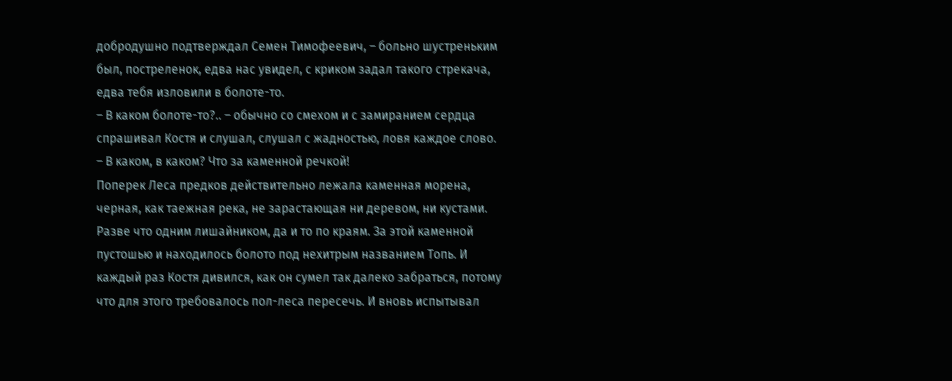добродушно подтверждал Семен Тимофеевич, – больно шустреньким был, постреленок, едва нас увидел, с криком задал такого стрекача, едва тебя изловили в болоте-то.
– В каком болоте-то?.. – обычно со смехом и с замиранием сердца спрашивал Костя и слушал, слушал с жадностью, ловя каждое слово.
– В каком, в каком? Что за каменной речкой!
Поперек Леса предков действительно лежала каменная морена, черная, как таежная река, не зарастающая ни деревом, ни кустами. Разве что одним лишайником, да и то по краям. За этой каменной пустошью и находилось болото под нехитрым названием Топь. И каждый раз Костя дивился, как он сумел так далеко забраться, потому что для этого требовалось пол-леса пересечь. И вновь испытывал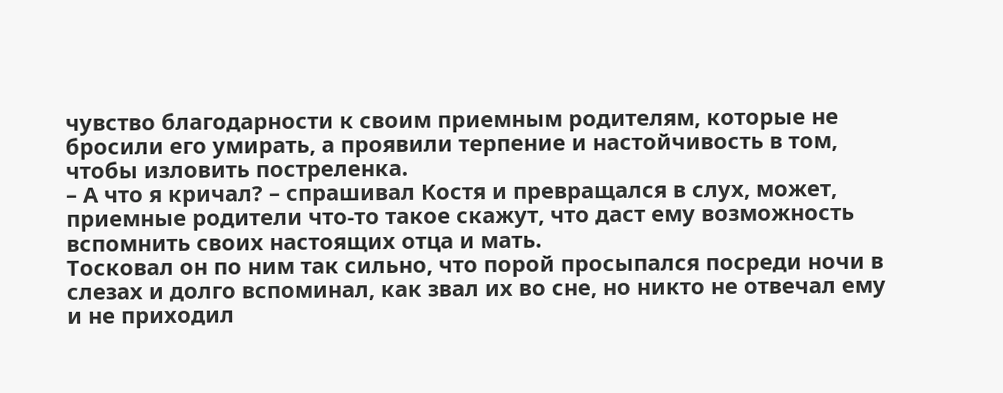чувство благодарности к своим приемным родителям, которые не бросили его умирать, а проявили терпение и настойчивость в том, чтобы изловить постреленка.
– А что я кричал? – спрашивал Костя и превращался в слух, может, приемные родители что-то такое скажут, что даст ему возможность вспомнить своих настоящих отца и мать.
Тосковал он по ним так сильно, что порой просыпался посреди ночи в слезах и долго вспоминал, как звал их во сне, но никто не отвечал ему и не приходил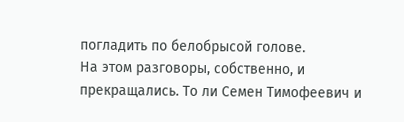погладить по белобрысой голове.
На этом разговоры, собственно, и прекращались. То ли Семен Тимофеевич и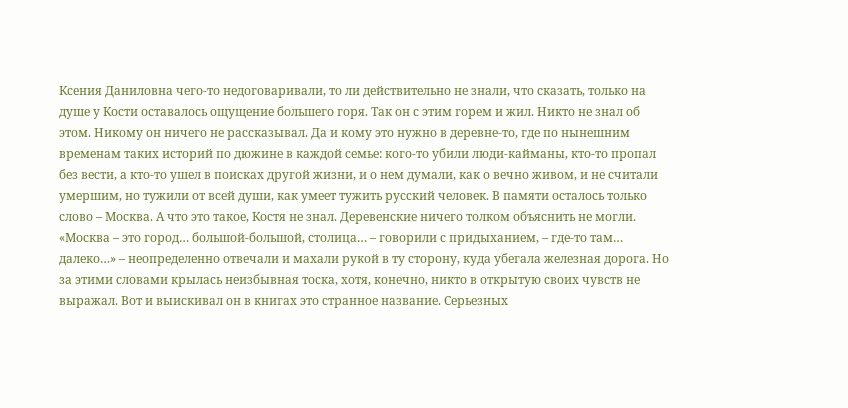Ксения Даниловна чего-то недоговаривали, то ли действительно не знали, что сказать, только на душе у Кости оставалось ощущение большего горя. Так он с этим горем и жил. Никто не знал об этом. Никому он ничего не рассказывал. Да и кому это нужно в деревне-то, где по нынешним временам таких историй по дюжине в каждой семье: кого-то убили люди-кайманы, кто-то пропал без вести, а кто-то ушел в поисках другой жизни, и о нем думали, как о вечно живом, и не считали умершим, но тужили от всей души, как умеет тужить русский человек. В памяти осталось только слово – Москва. А что это такое, Костя не знал. Деревенские ничего толком объяснить не могли. «Москва – это город… большой-большой, столица… – говорили с придыханием, – где-то там… далеко…» – неопределенно отвечали и махали рукой в ту сторону, куда убегала железная дорога. Но за этими словами крылась неизбывная тоска, хотя, конечно, никто в открытую своих чувств не выражал. Вот и выискивал он в книгах это странное название. Серьезных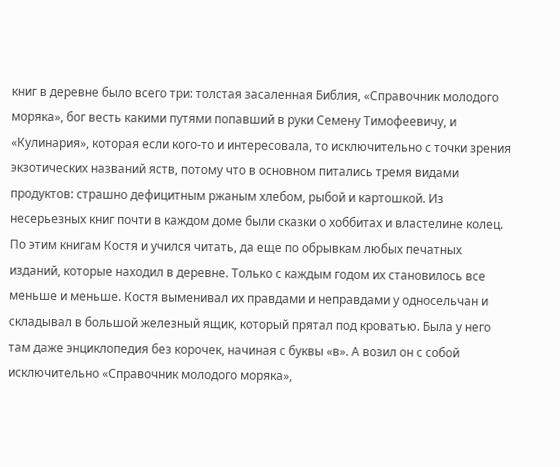книг в деревне было всего три: толстая засаленная Библия, «Справочник молодого моряка», бог весть какими путями попавший в руки Семену Тимофеевичу, и «Кулинария», которая если кого-то и интересовала, то исключительно с точки зрения экзотических названий яств, потому что в основном питались тремя видами продуктов: страшно дефицитным ржаным хлебом, рыбой и картошкой. Из несерьезных книг почти в каждом доме были сказки о хоббитах и властелине колец. По этим книгам Костя и учился читать, да еще по обрывкам любых печатных изданий, которые находил в деревне. Только с каждым годом их становилось все меньше и меньше. Костя выменивал их правдами и неправдами у односельчан и складывал в большой железный ящик, который прятал под кроватью. Была у него там даже энциклопедия без корочек, начиная с буквы «в». А возил он с собой исключительно «Справочник молодого моряка»,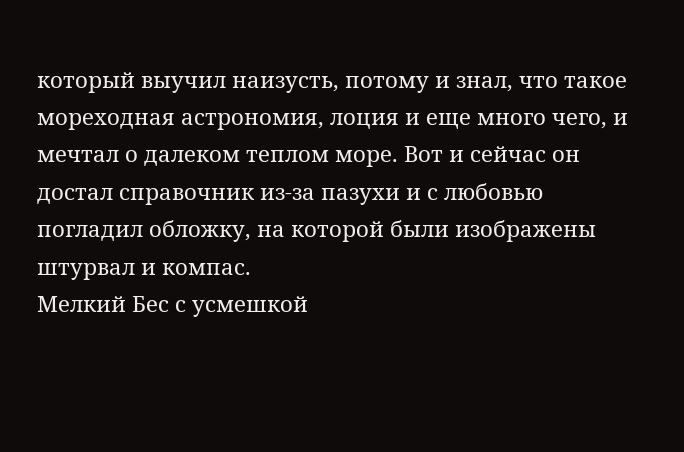который выучил наизусть, потому и знал, что такое мореходная астрономия, лоция и еще много чего, и мечтал о далеком теплом море. Вот и сейчас он достал справочник из-за пазухи и с любовью погладил обложку, на которой были изображены штурвал и компас.
Мелкий Бес с усмешкой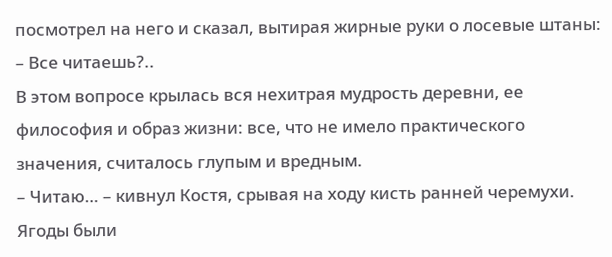посмотрел на него и сказал, вытирая жирные руки о лосевые штаны:
– Все читаешь?..
В этом вопросе крылась вся нехитрая мудрость деревни, ее философия и образ жизни: все, что не имело практического значения, считалось глупым и вредным.
– Читаю… – кивнул Костя, срывая на ходу кисть ранней черемухи. Ягоды были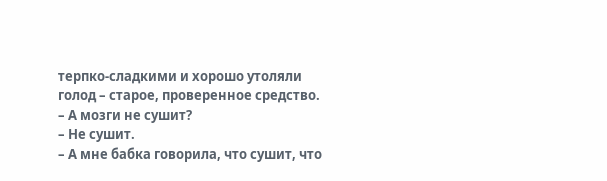терпко-сладкими и хорошо утоляли голод – старое, проверенное средство.
– А мозги не сушит?
– Не сушит.
– А мне бабка говорила, что сушит, что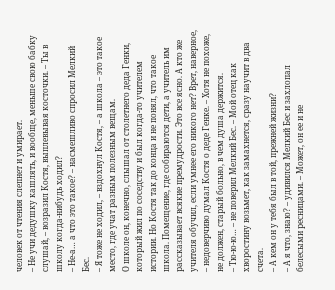человек от чтения слепнет и умирает.
– Не учи дедушку кашлять, и вообще, меньше свою бабку слушай, – возразил Костя, выплевывая косточки. – Ты в школу когда-нибудь ходил?
– Не-а… а что это такое? – насмешливо спросил Мелкий Бес.
– Я тоже не ходил, – вздохнул Костя, – а школа – это такое место, где учат разным полезным вещам.
О школе он, конечно, слышал от столетнего деда Генки, который жил по соседству и был когда-то учителем истории. Но Костя так до конца и не понял, что такое школа. Помещение, где собираются дети, а учитель им рассказывает всякие премудрости. Это все ясно. А кто же учителя обучил, если умнее его никого нет? Врет, наверное, – недоверчиво думал Костя о деде Генке. – Хотя не похоже, не должен, старый больно, в чем душа держится.
– Тю-ю-ю… – не поверил Мелкий Бес. – Мой отец как хворостину возьмет, как замахнется, сразу научит в два счета.
– А кем он у тебя был в той, прежней жизни?
– А я что, знаю? – удивился Мелкий Бес и захлопал белесыми ресницами. – Может, он ее и не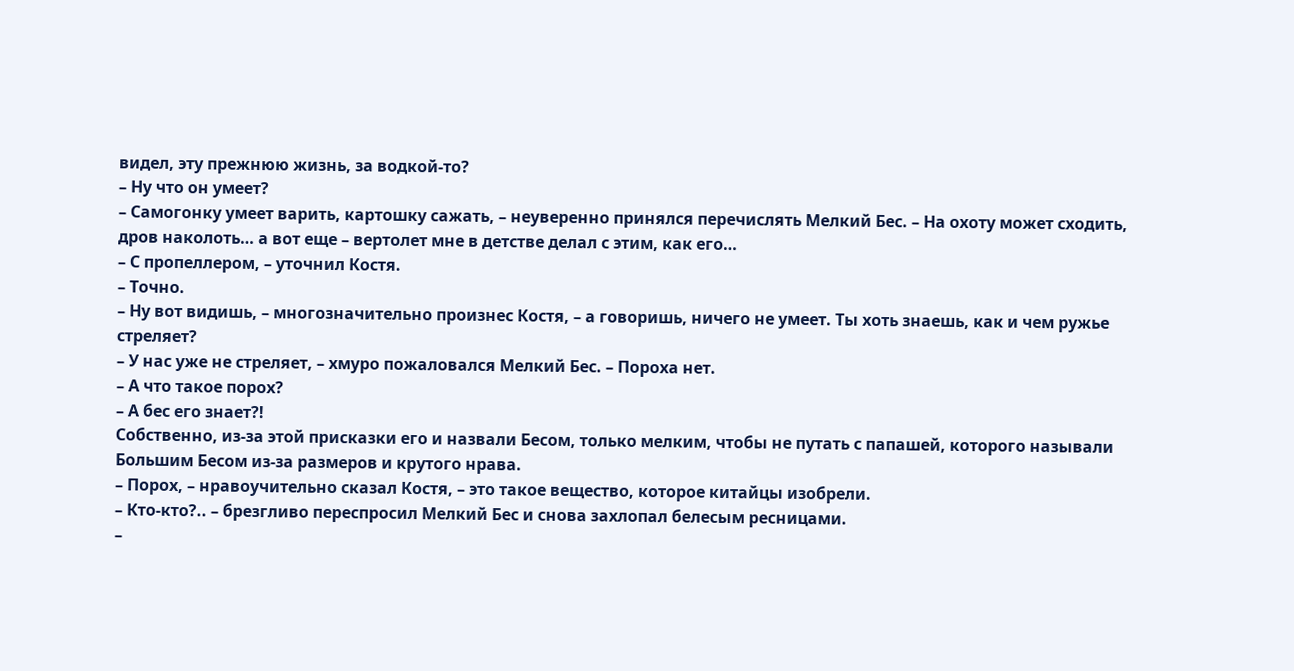видел, эту прежнюю жизнь, за водкой-то?
– Ну что он умеет?
– Самогонку умеет варить, картошку сажать, – неуверенно принялся перечислять Мелкий Бес. – На охоту может сходить, дров наколоть… а вот еще – вертолет мне в детстве делал с этим, как его…
– С пропеллером, – уточнил Костя.
– Точно.
– Ну вот видишь, – многозначительно произнес Костя, – а говоришь, ничего не умеет. Ты хоть знаешь, как и чем ружье стреляет?
– У нас уже не стреляет, – хмуро пожаловался Мелкий Бес. – Пороха нет.
– А что такое порох?
– А бес его знает?!
Собственно, из-за этой присказки его и назвали Бесом, только мелким, чтобы не путать с папашей, которого называли Большим Бесом из-за размеров и крутого нрава.
– Порох, – нравоучительно сказал Костя, – это такое вещество, которое китайцы изобрели.
– Кто-кто?.. – брезгливо переспросил Мелкий Бес и снова захлопал белесым ресницами.
–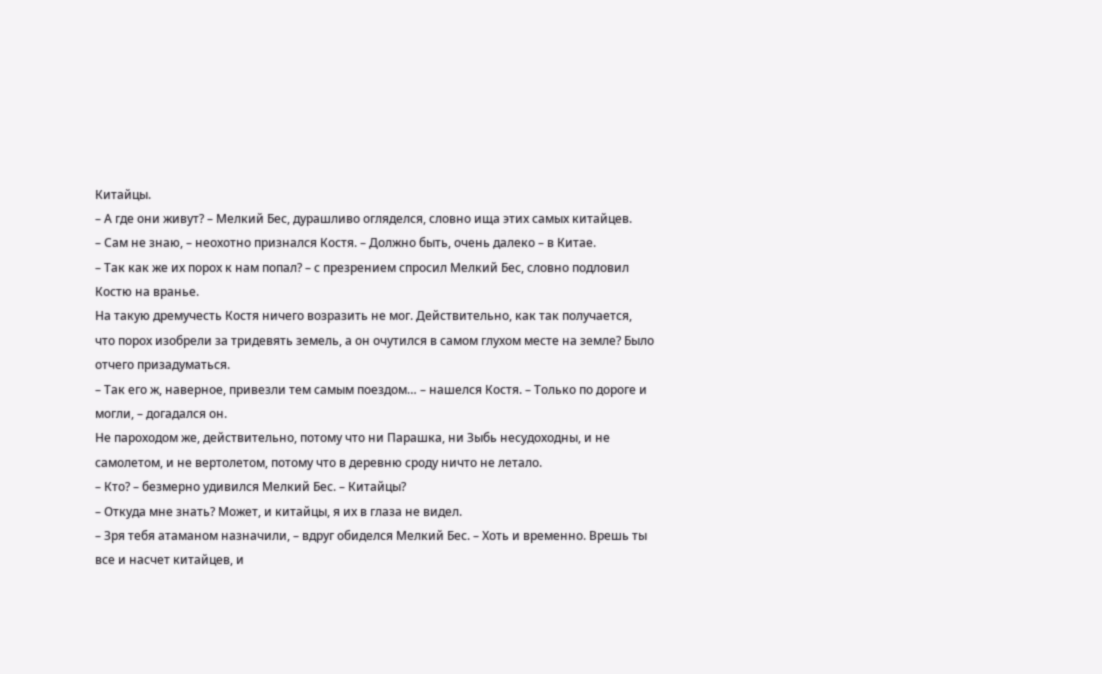Китайцы.
– А где они живут? – Мелкий Бес, дурашливо огляделся, словно ища этих самых китайцев.
– Сам не знаю, – неохотно признался Костя. – Должно быть, очень далеко – в Китае.
– Так как же их порох к нам попал? – с презрением спросил Мелкий Бес, словно подловил Костю на вранье.
На такую дремучесть Костя ничего возразить не мог. Действительно, как так получается, что порох изобрели за тридевять земель, а он очутился в самом глухом месте на земле? Было отчего призадуматься.
– Так его ж, наверное, привезли тем самым поездом… – нашелся Костя. – Только по дороге и могли, – догадался он.
Не пароходом же, действительно, потому что ни Парашка, ни Зыбь несудоходны, и не самолетом, и не вертолетом, потому что в деревню сроду ничто не летало.
– Кто? – безмерно удивился Мелкий Бес. – Китайцы?
– Откуда мне знать? Может, и китайцы, я их в глаза не видел.
– Зря тебя атаманом назначили, – вдруг обиделся Мелкий Бес. – Хоть и временно. Врешь ты все и насчет китайцев, и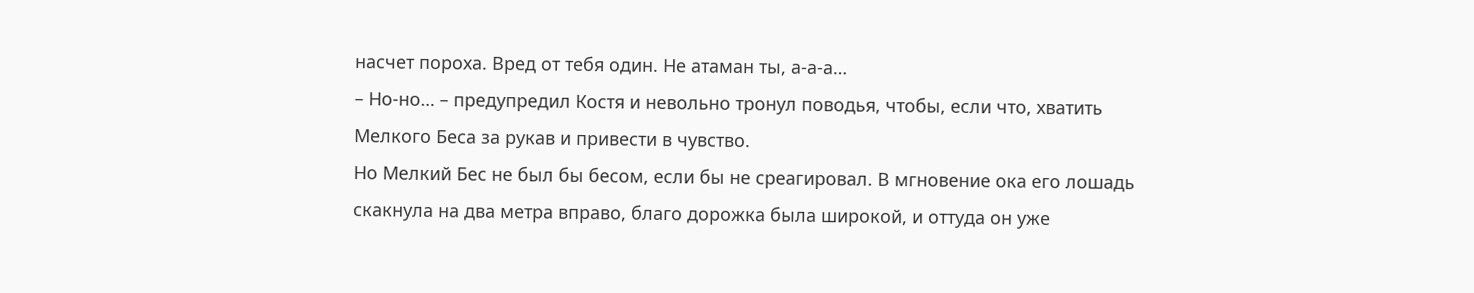насчет пороха. Вред от тебя один. Не атаман ты, а-а-а…
– Но-но… – предупредил Костя и невольно тронул поводья, чтобы, если что, хватить Мелкого Беса за рукав и привести в чувство.
Но Мелкий Бес не был бы бесом, если бы не среагировал. В мгновение ока его лошадь скакнула на два метра вправо, благо дорожка была широкой, и оттуда он уже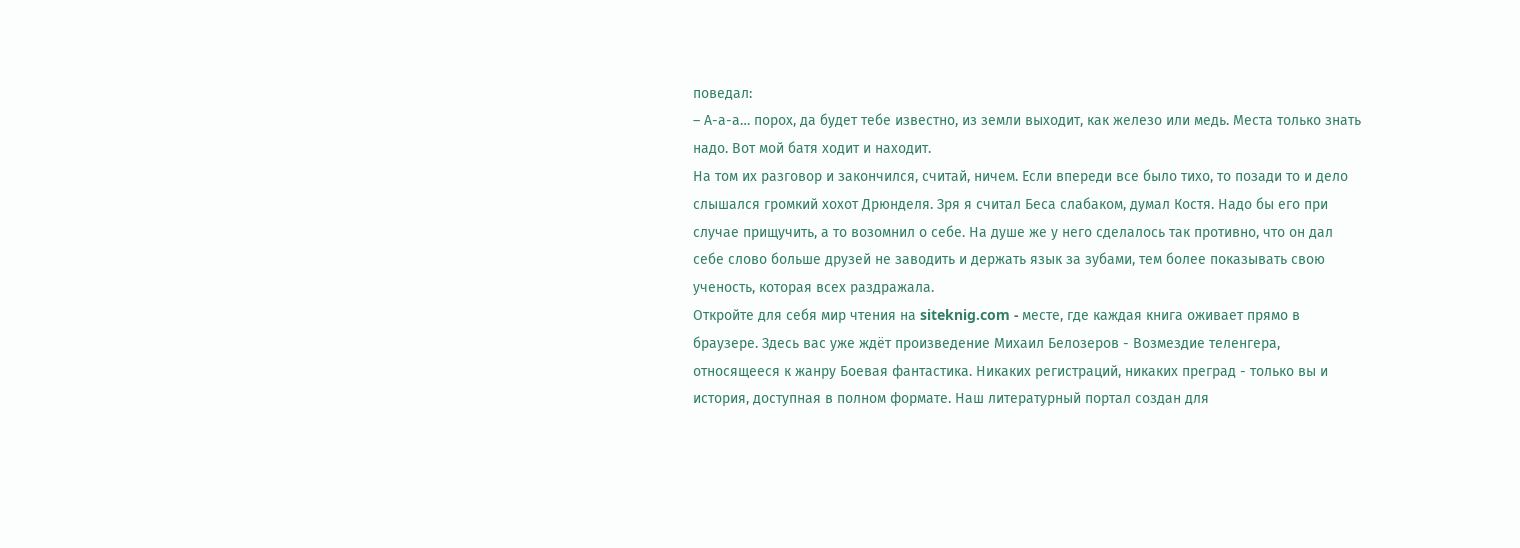поведал:
– А-а-а… порох, да будет тебе известно, из земли выходит, как железо или медь. Места только знать надо. Вот мой батя ходит и находит.
На том их разговор и закончился, считай, ничем. Если впереди все было тихо, то позади то и дело слышался громкий хохот Дрюнделя. Зря я считал Беса слабаком, думал Костя. Надо бы его при случае прищучить, а то возомнил о себе. На душе же у него сделалось так противно, что он дал себе слово больше друзей не заводить и держать язык за зубами, тем более показывать свою ученость, которая всех раздражала.
Откройте для себя мир чтения на siteknig.com - месте, где каждая книга оживает прямо в браузере. Здесь вас уже ждёт произведение Михаил Белозеров - Возмездие теленгера, относящееся к жанру Боевая фантастика. Никаких регистраций, никаких преград - только вы и история, доступная в полном формате. Наш литературный портал создан для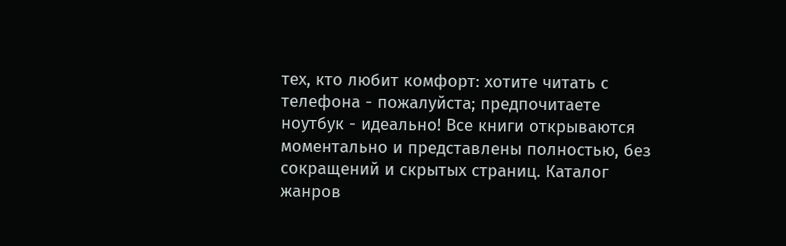тех, кто любит комфорт: хотите читать с телефона - пожалуйста; предпочитаете ноутбук - идеально! Все книги открываются моментально и представлены полностью, без сокращений и скрытых страниц. Каталог жанров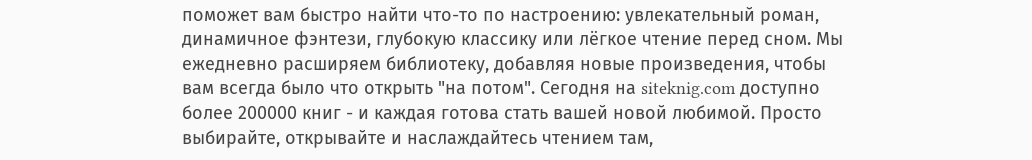поможет вам быстро найти что-то по настроению: увлекательный роман, динамичное фэнтези, глубокую классику или лёгкое чтение перед сном. Мы ежедневно расширяем библиотеку, добавляя новые произведения, чтобы вам всегда было что открыть "на потом". Сегодня на siteknig.com доступно более 200000 книг - и каждая готова стать вашей новой любимой. Просто выбирайте, открывайте и наслаждайтесь чтением там,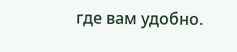где вам удобно.